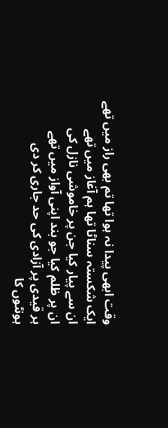وقت ابھی پیدا نہ ہوا تھا تم بھی راز میں تھے
ایک شکستہ سناٹا تھا ہم آغاز میں تھے
ان سے پیار کیا جن پر خاموشی نازل کی
ان پر ظلم کیا جو بند اپنی آواز میں تھے
ہر قیدی پر آزادی کی حد جاری کر دی
ہونٹوں کا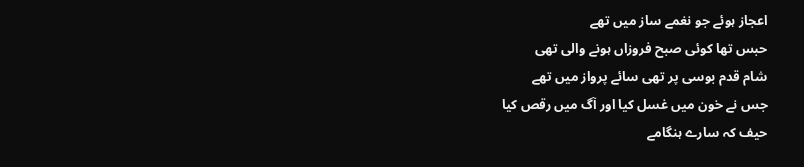اعجاز ہوئے جو نغمے ساز میں تھے
حبس تھا کوئی صبح فروزاں ہونے والی تھی
شام قدم بوسی پر تھی سائے پرواز میں تھے
جس نے خون میں غسل کیا اور آگ میں رقص کیا
حیف کہ سارے ہنگامے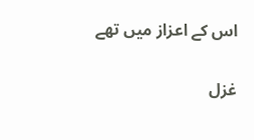اس کے اعزاز میں تھے

غزل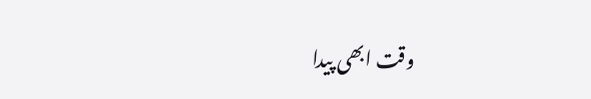وقت ابھی پیدا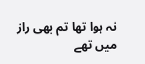نہ ہوا تھا تم بھی راز میں تھے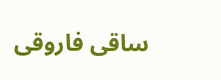ساقی فاروقی